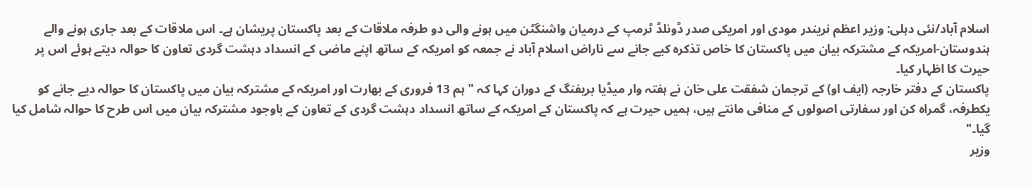اسلام آباد/نئی دہلی: وزیر اعظم نریندر مودی اور امریکی صدر ڈونلڈ ٹرمپ کے درمیان واشنگٹن میں ہونے والی دو طرفہ ملاقات کے بعد پاکستان پریشان ہے۔ اس ملاقات کے بعد جاری ہونے والے ہندوستان-امریکہ کے مشترکہ بیان میں پاکستان کا خاص تذکرہ کیے جانے سے ناراض اسلام آباد نے جمعہ کو امریکہ کے ساتھ اپنے ماضی کے انسداد دہشت گردی تعاون کا حوالہ دیتے ہوئے اس پر حیرت کا اظہار کیا۔
پاکستان کے دفتر خارجہ (ایف او) کے ترجمان شفقت علی خان نے ہفتہ وار میڈیا بریفنگ کے دوران کہا کہ "ہم 13 فروری کے بھارت اور امریکہ کے مشترکہ بیان میں پاکستان کا حوالہ دیے جانے کو یکطرفہ، گمراہ کن اور سفارتی اصولوں کے منافی مانتے ہیں، ہمیں حیرت ہے کہ پاکستان کے امریکہ کے ساتھ انسداد دہشت گردی کے تعاون کے باوجود مشترکہ بیان میں اس طرح کا حوالہ شامل کیا گیا۔"
وزیر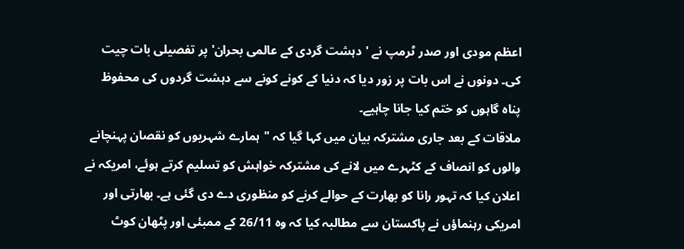اعظم مودی اور صدر ٹرمپ نے 'دہشت گردی کے عالمی بحران' پر تفصیلی بات چیت کی۔ دونوں نے اس بات پر زور دیا کہ دنیا کے کونے کونے سے دہشت گردوں کی محفوظ پناہ گاہوں کو ختم کیا جانا چاہیے۔
ملاقات کے بعد جاری مشترکہ بیان میں کہا گیا کہ "ہمارے شہریوں کو نقصان پہنچانے والوں کو انصاف کے کٹہرے میں لانے کی مشترکہ خواہش کو تسلیم کرتے ہوئے، امریکہ نے اعلان کیا کہ تہور رانا کو بھارت کے حوالے کرنے کو منظوری دے دی گئی ہے۔ بھارتی اور امریکی رہنماؤں نے پاکستان سے مطالبہ کیا کہ وہ 26/11 کے ممبئی اور پٹھان کوٹ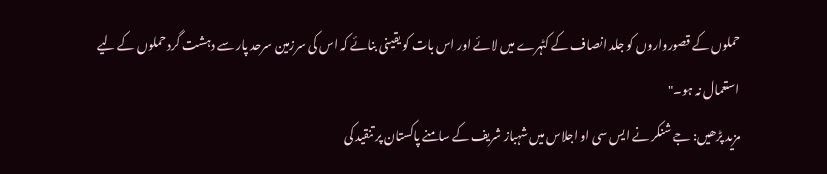حملوں کے قصورواروں کو جلد انصاف کے کٹہرے میں لائے اور اس بات کو یقینی بنائے کہ اس کی سرزمین سرحد پار سے دہشت گرد حملوں کے لیے استعمال نہ ہو۔"
مزید پڑھیں: جے شنکر نے ایس سی او اجلاس میں شہباز شریف کے سامنے پاکستان پر تنقید کی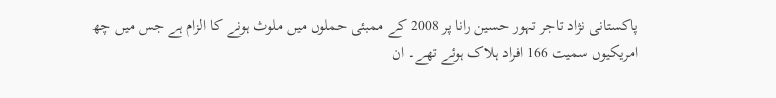پاکستانی نژاد تاجر تہور حسین رانا پر 2008 کے ممبئی حملوں میں ملوث ہونے کا الزام ہے جس میں چھ امریکیوں سمیت 166 افراد ہلاک ہوئے تھے۔ ان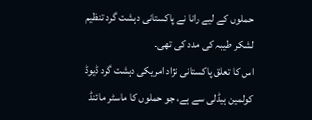حملوں کے لیے رانا نے پاکستانی دہشت گرد تنظیم لشکر طیبہ کی مدد کی تھی۔
اس کا تعلق پاکستانی نژاد امریکی دہشت گرد ڈیوڈ کولمین ہیڈلی سے ہے، جو حملوں کا ماسٹر مائنڈ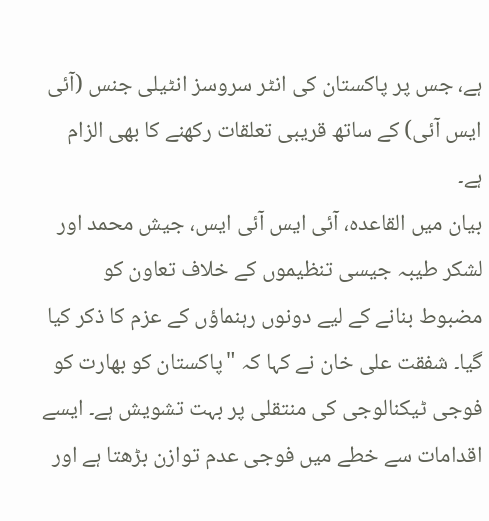ہے، جس پر پاکستان کی انٹر سروسز انٹیلی جنس (آئی ایس آئی) کے ساتھ قریبی تعلقات رکھنے کا بھی الزام ہے۔
بیان میں القاعدہ، آئی ایس آئی ایس، جیش محمد اور لشکر طیبہ جیسی تنظیموں کے خلاف تعاون کو مضبوط بنانے کے لیے دونوں رہنماؤں کے عزم کا ذکر کیا گیا۔ شفقت علی خان نے کہا کہ "پاکستان کو بھارت کو فوجی ٹیکنالوجی کی منتقلی پر بہت تشویش ہے۔ ایسے اقدامات سے خطے میں فوجی عدم توازن بڑھتا ہے اور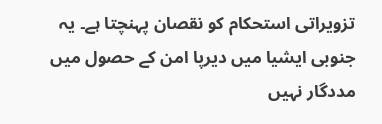تزویراتی استحکام کو نقصان پہنچتا ہے۔ یہ جنوبی ایشیا میں دیرپا امن کے حصول میں مددگار نہیں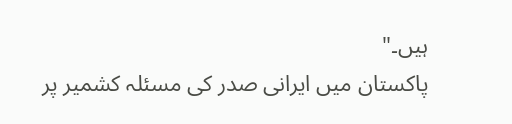ہیں۔"
پاکستان میں ایرانی صدر کی مسئلہ کشمیر پر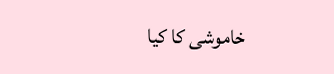خاموشی کا کیا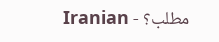مطلب؟ - Iranian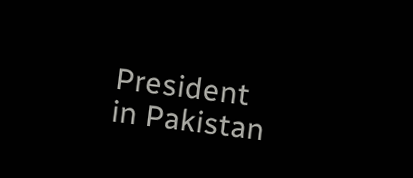President in Pakistan